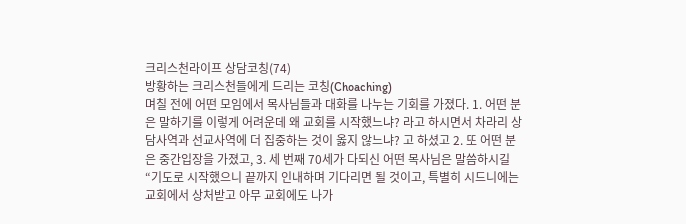크리스천라이프 상담코칭(74)
방황하는 크리스천들에게 드리는 코칭(Choaching)
며칠 전에 어떤 모임에서 목사님들과 대화를 나누는 기회를 가졌다. 1. 어떤 분은 말하기를 이렇게 어려운데 왜 교회를 시작했느냐? 라고 하시면서 차라리 상담사역과 선교사역에 더 집중하는 것이 옳지 않느냐? 고 하셨고 2. 또 어떤 분은 중간입장을 가졌고, 3. 세 번째 70세가 다되신 어떤 목사님은 말씀하시길 “기도로 시작했으니 끝까지 인내하며 기다리면 될 것이고, 특별히 시드니에는 교회에서 상처받고 아무 교회에도 나가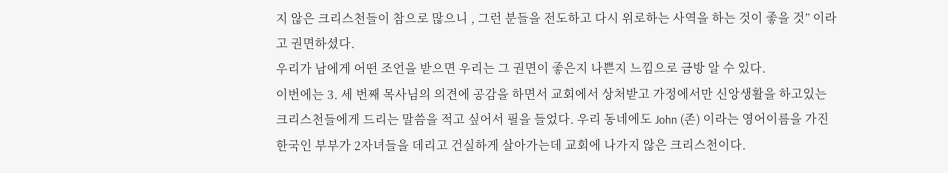지 않은 크리스천들이 참으로 많으니 , 그런 분들을 전도하고 다시 위로하는 사역을 하는 것이 좋을 것” 이라고 권면하셨다.
우리가 남에게 어떤 조언을 받으면 우리는 그 권면이 좋은지 나쁜지 느낌으로 금방 알 수 있다.
이번에는 3. 세 번째 목사님의 의견에 공감을 하면서 교회에서 상처받고 가정에서만 신앙생활을 하고있는 크리스천들에게 드리는 말씀을 적고 싶어서 필을 들었다. 우리 동네에도 John (존) 이라는 영어이름을 가진 한국인 부부가 2자녀들을 데리고 건실하게 살아가는데 교회에 나가지 않은 크리스천이다.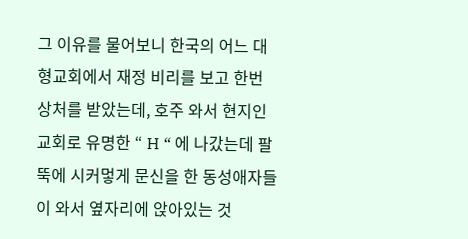그 이유를 물어보니 한국의 어느 대형교회에서 재정 비리를 보고 한번 상처를 받았는데, 호주 와서 현지인교회로 유명한 “ H “ 에 나갔는데 팔뚝에 시커멓게 문신을 한 동성애자들이 와서 옆자리에 앉아있는 것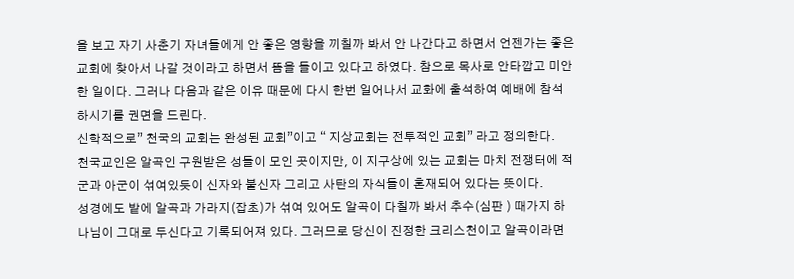을 보고 자기 사춘기 자녀들에게 안 좋은 영향을 끼칠까 봐서 안 나간다고 하면서 언젠가는 좋은 교회에 찾아서 나갈 것이라고 하면서 뜸을 들이고 있다고 하였다. 참으로 목사로 안타깝고 미안한 일이다. 그러나 다음과 같은 이유 때문에 다시 한번 일어나서 교화에 출석하여 예배에 참석하시기를 권면을 드린다.
신학적으로” 천국의 교회는 완성된 교회”이고 “ 지상교회는 전투적인 교회” 라고 정의한다.
천국교인은 알곡인 구원받은 성들이 모인 곳이지만, 이 지구상에 있는 교회는 마치 전쟁터에 적군과 아군이 섞여있듯이 신자와 불신자 그리고 사탄의 자식들이 혼재되어 있다는 뜻이다.
성경에도 밭에 알곡과 가라지(잡초)가 섞여 있어도 알곡이 다칠까 봐서 추수(심판 ) 때가지 하나님이 그대로 두신다고 기록되어져 있다. 그러므로 당신이 진정한 크리스천이고 알곡이라면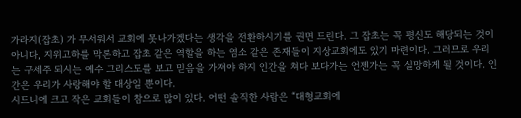가라지(잡초) 가 무서워서 교회에 못나가겠다는 생각을 전환하시기를 권면 드린다. 그 잡초는 꼭 평신도 해당되는 것이 아니다, 지위고하를 막론하고 잡초 같은 역할을 하는 염소 같은 존재들이 지상교회에도 있기 마련이다. 그러므로 우리는 구세주 되시는 예수 그리스도를 보고 믿음을 가져야 하지 인간을 쳐다 보다가는 언젠가는 꼭 실망하게 될 것이다. 인간은 우리가 사랑해야 할 대상일 뿐이다.
시드니에 크고 작은 교회들이 참으로 많이 있다. 어떤 솔직한 사람은 “대형교회에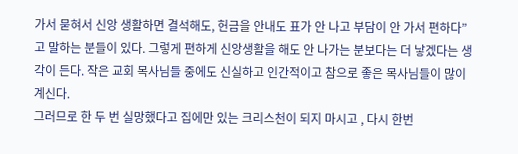가서 묻혀서 신앙 생활하면 결석해도, 헌금을 안내도 표가 안 나고 부담이 안 가서 편하다” 고 말하는 분들이 있다. 그렇게 편하게 신앙생활을 해도 안 나가는 분보다는 더 낳겠다는 생각이 든다. 작은 교회 목사님들 중에도 신실하고 인간적이고 참으로 좋은 목사님들이 많이 계신다.
그러므로 한 두 번 실망했다고 집에만 있는 크리스천이 되지 마시고 , 다시 한번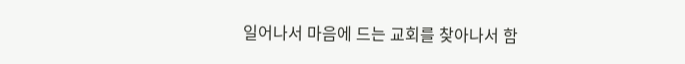일어나서 마음에 드는 교회를 찾아나서 함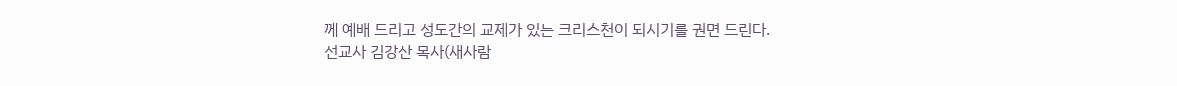께 예배 드리고 성도간의 교제가 있는 크리스천이 되시기를 권면 드린다.
선교사 김강산 목사(새사람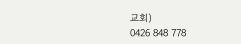교회)
0426 848 778